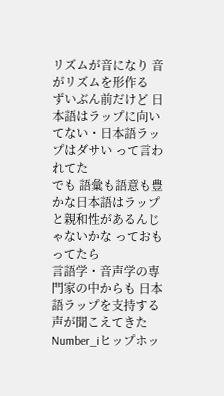リズムが音になり 音がリズムを形作る
ずいぶん前だけど 日本語はラップに向いてない・日本語ラップはダサい って言われてた
でも 語彙も語意も豊かな日本語はラップと親和性があるんじゃないかな っておもってたら
言語学・音声学の専門家の中からも 日本語ラップを支持する声が聞こえてきた
Number_iヒップホッ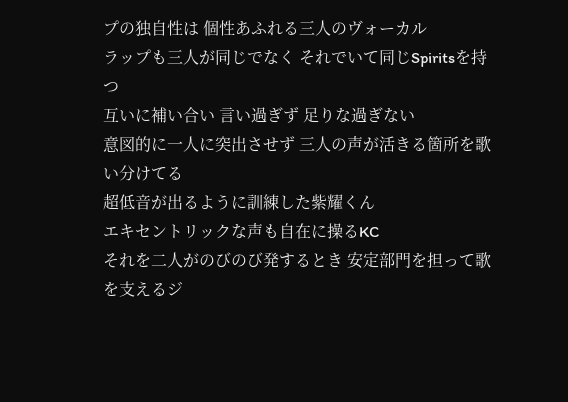プの独自性は 個性あふれる三人のヴォーカル
ラップも三人が同じでなく それでいて同じSpiritsを持つ
互いに補い合い 言い過ぎず 足りな過ぎない
意図的に一人に突出させず 三人の声が活きる箇所を歌い分けてる
超低音が出るように訓練した紫耀くん
エキセントリックな声も自在に操るKC
それを二人がのびのび発するとき 安定部門を担って歌を支えるジ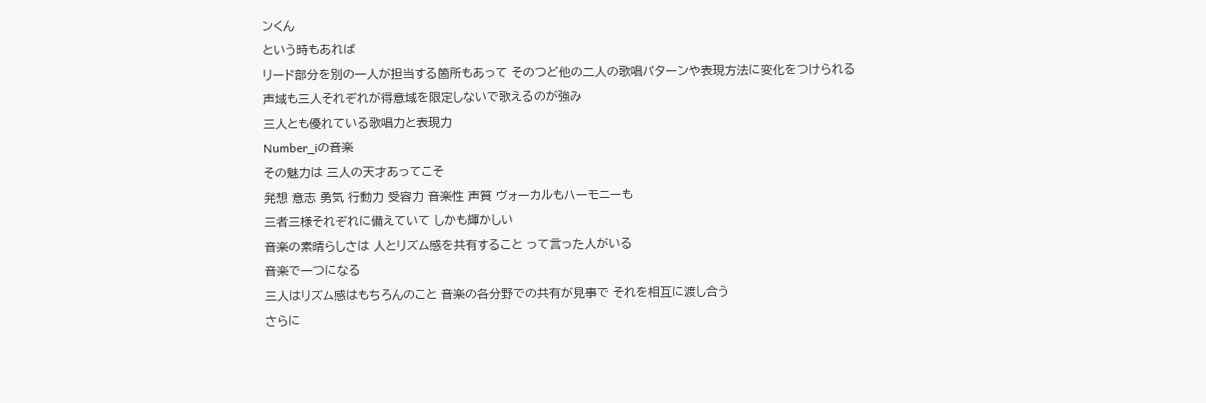ンくん
という時もあれば
リード部分を別の一人が担当する箇所もあって そのつど他の二人の歌唱パターンや表現方法に変化をつけられる
声域も三人それぞれが得意域を限定しないで歌えるのが強み
三人とも優れている歌唱力と表現力
Number_iの音楽
その魅力は 三人の天才あってこそ
発想 意志 勇気 行動力 受容力 音楽性 声質 ヴォーカルもハーモニーも
三者三様それぞれに備えていて しかも輝かしい
音楽の素晴らしさは 人とリズム感を共有すること って言った人がいる
音楽で一つになる
三人はリズム感はもちろんのこと 音楽の各分野での共有が見事で それを相互に渡し合う
さらに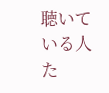聴いている人た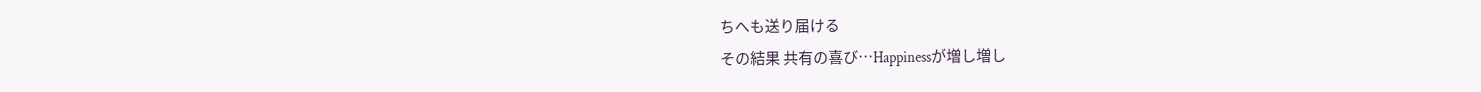ちへも送り届ける
その結果 共有の喜び…Happinessが増し増し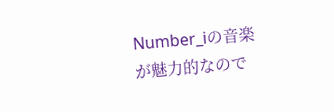Number_iの音楽が魅力的なので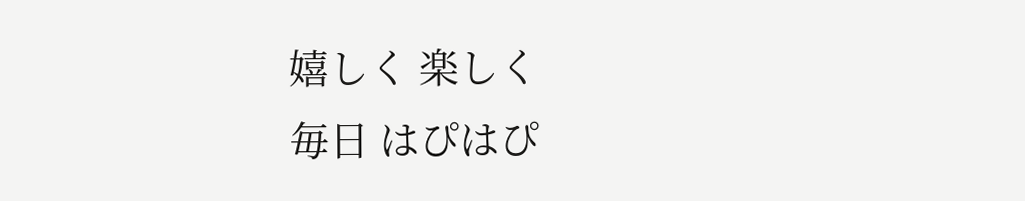嬉しく 楽しく
毎日 はぴはぴ